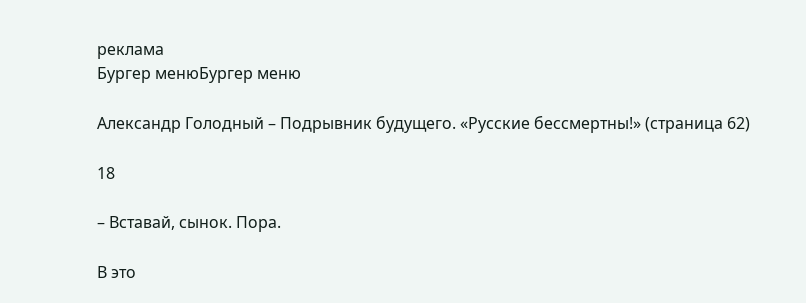реклама
Бургер менюБургер меню

Александр Голодный – Подрывник будущего. «Русские бессмертны!» (страница 62)

18

– Вставай, сынок. Пора.

В это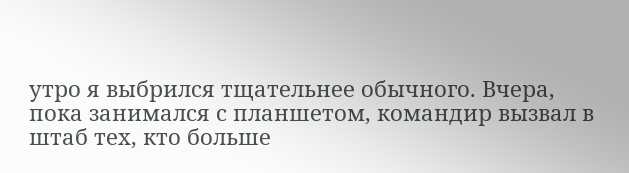утро я выбрился тщательнее обычного. Вчера, пока занимался с планшетом, командир вызвал в штаб тех, кто больше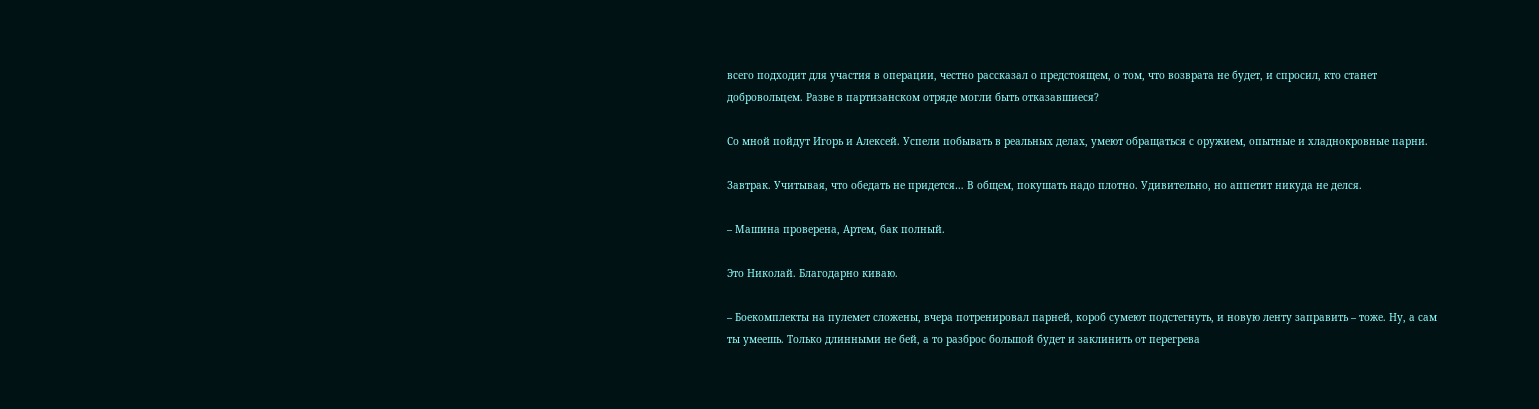всего подходит для участия в операции, честно рассказал о предстоящем, о том, что возврата не будет, и спросил, кто станет добровольцем. Разве в партизанском отряде могли быть отказавшиеся?

Со мной пойдут Игорь и Алексей. Успели побывать в реальных делах, умеют обращаться с оружием, опытные и хладнокровные парни.

Завтрак. Учитывая, что обедать не придется… В общем, покушать надо плотно. Удивительно, но аппетит никуда не делся.

– Машина проверена, Артем, бак полный.

Это Николай. Благодарно киваю.

– Боекомплекты на пулемет сложены, вчера потренировал парней, короб сумеют подстегнуть, и новую ленту заправить – тоже. Ну, а сам ты умеешь. Только длинными не бей, а то разброс большой будет и заклинить от перегрева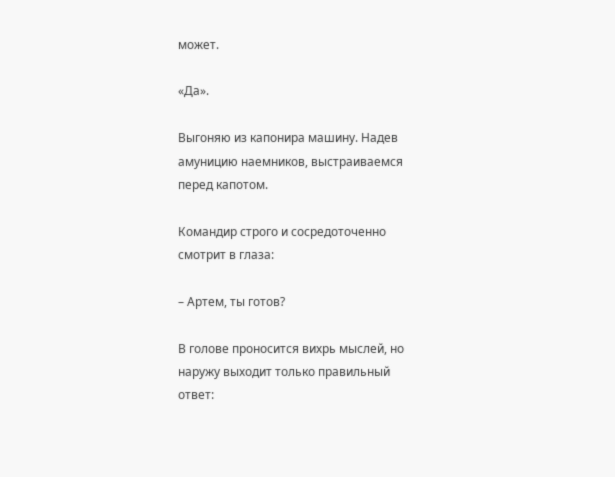может.

«Да».

Выгоняю из капонира машину. Надев амуницию наемников, выстраиваемся перед капотом.

Командир строго и сосредоточенно смотрит в глаза:

– Артем, ты готов?

В голове проносится вихрь мыслей, но наружу выходит только правильный ответ: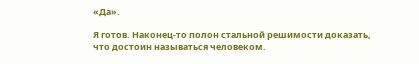«Да».

Я готов. Наконец-то полон стальной решимости доказать, что достоин называться человеком.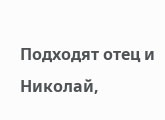Подходят отец и Николай,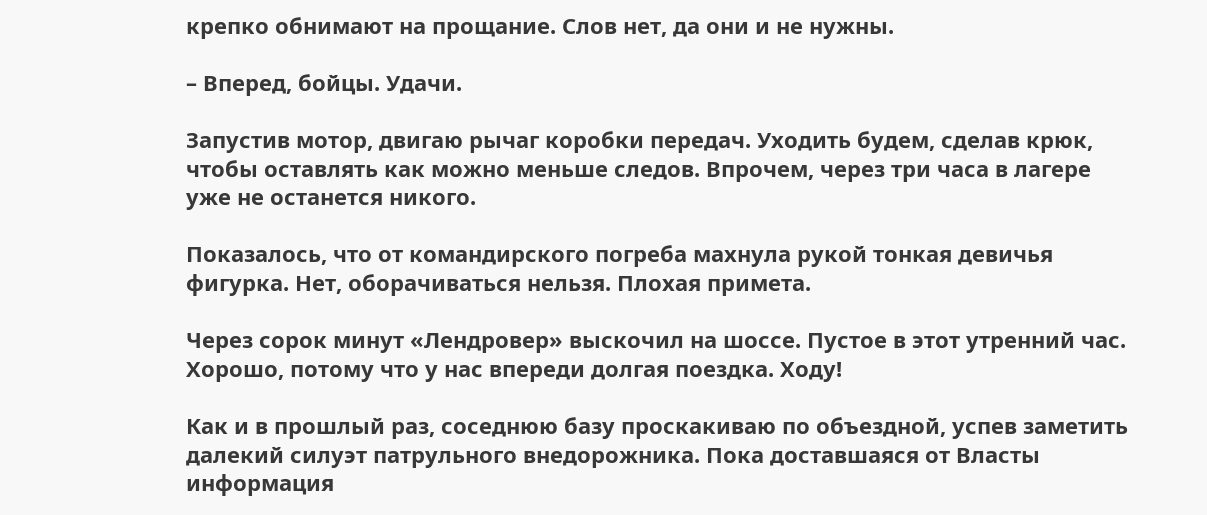крепко обнимают на прощание. Слов нет, да они и не нужны.

– Вперед, бойцы. Удачи.

Запустив мотор, двигаю рычаг коробки передач. Уходить будем, сделав крюк, чтобы оставлять как можно меньше следов. Впрочем, через три часа в лагере уже не останется никого.

Показалось, что от командирского погреба махнула рукой тонкая девичья фигурка. Нет, оборачиваться нельзя. Плохая примета.

Через сорок минут «Лендровер» выскочил на шоссе. Пустое в этот утренний час. Хорошо, потому что у нас впереди долгая поездка. Ходу!

Как и в прошлый раз, соседнюю базу проскакиваю по объездной, успев заметить далекий силуэт патрульного внедорожника. Пока доставшаяся от Власты информация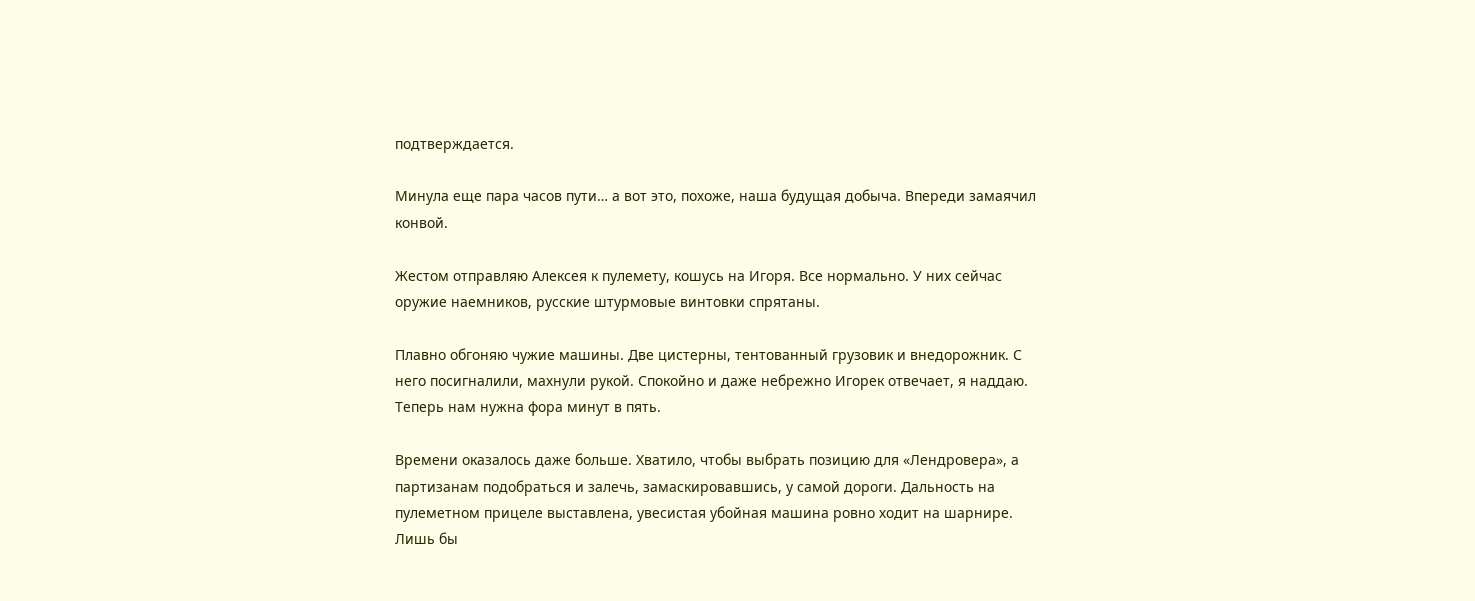подтверждается.

Минула еще пара часов пути… а вот это, похоже, наша будущая добыча. Впереди замаячил конвой.

Жестом отправляю Алексея к пулемету, кошусь на Игоря. Все нормально. У них сейчас оружие наемников, русские штурмовые винтовки спрятаны.

Плавно обгоняю чужие машины. Две цистерны, тентованный грузовик и внедорожник. С него посигналили, махнули рукой. Спокойно и даже небрежно Игорек отвечает, я наддаю. Теперь нам нужна фора минут в пять.

Времени оказалось даже больше. Хватило, чтобы выбрать позицию для «Лендровера», а партизанам подобраться и залечь, замаскировавшись, у самой дороги. Дальность на пулеметном прицеле выставлена, увесистая убойная машина ровно ходит на шарнире. Лишь бы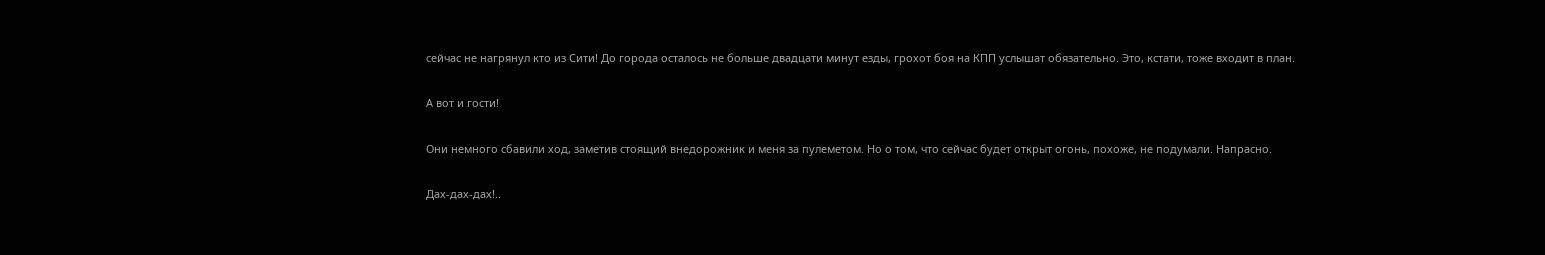сейчас не нагрянул кто из Сити! До города осталось не больше двадцати минут езды, грохот боя на КПП услышат обязательно. Это, кстати, тоже входит в план.

А вот и гости!

Они немного сбавили ход, заметив стоящий внедорожник и меня за пулеметом. Но о том, что сейчас будет открыт огонь, похоже, не подумали. Напрасно.

Дах-дах-дах!..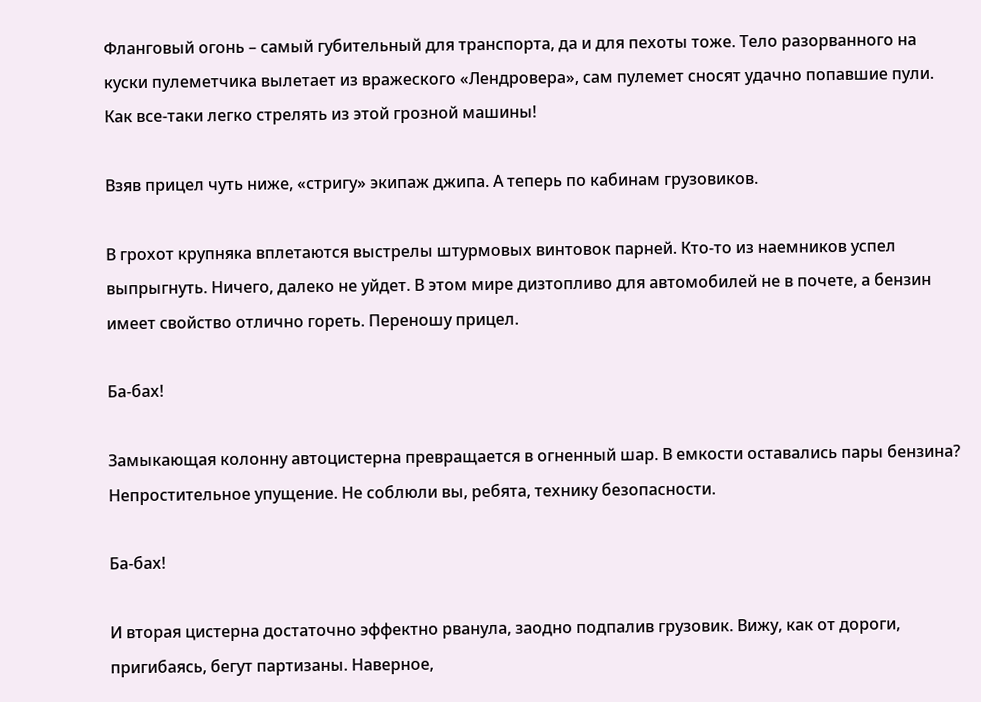Фланговый огонь – самый губительный для транспорта, да и для пехоты тоже. Тело разорванного на куски пулеметчика вылетает из вражеского «Лендровера», сам пулемет сносят удачно попавшие пули. Как все-таки легко стрелять из этой грозной машины!

Взяв прицел чуть ниже, «стригу» экипаж джипа. А теперь по кабинам грузовиков.

В грохот крупняка вплетаются выстрелы штурмовых винтовок парней. Кто-то из наемников успел выпрыгнуть. Ничего, далеко не уйдет. В этом мире дизтопливо для автомобилей не в почете, а бензин имеет свойство отлично гореть. Переношу прицел.

Ба-бах!

Замыкающая колонну автоцистерна превращается в огненный шар. В емкости оставались пары бензина? Непростительное упущение. Не соблюли вы, ребята, технику безопасности.

Ба-бах!

И вторая цистерна достаточно эффектно рванула, заодно подпалив грузовик. Вижу, как от дороги, пригибаясь, бегут партизаны. Наверное,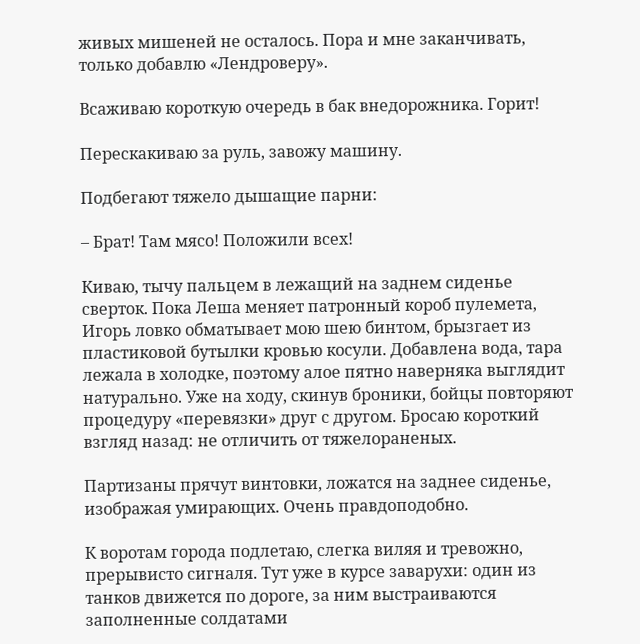живых мишеней не осталось. Пора и мне заканчивать, только добавлю «Лендроверу».

Всаживаю короткую очередь в бак внедорожника. Горит!

Перескакиваю за руль, завожу машину.

Подбегают тяжело дышащие парни:

– Брат! Там мясо! Положили всех!

Киваю, тычу пальцем в лежащий на заднем сиденье сверток. Пока Леша меняет патронный короб пулемета, Игорь ловко обматывает мою шею бинтом, брызгает из пластиковой бутылки кровью косули. Добавлена вода, тара лежала в холодке, поэтому алое пятно наверняка выглядит натурально. Уже на ходу, скинув броники, бойцы повторяют процедуру «перевязки» друг с другом. Бросаю короткий взгляд назад: не отличить от тяжелораненых.

Партизаны прячут винтовки, ложатся на заднее сиденье, изображая умирающих. Очень правдоподобно.

К воротам города подлетаю, слегка виляя и тревожно, прерывисто сигналя. Тут уже в курсе заварухи: один из танков движется по дороге, за ним выстраиваются заполненные солдатами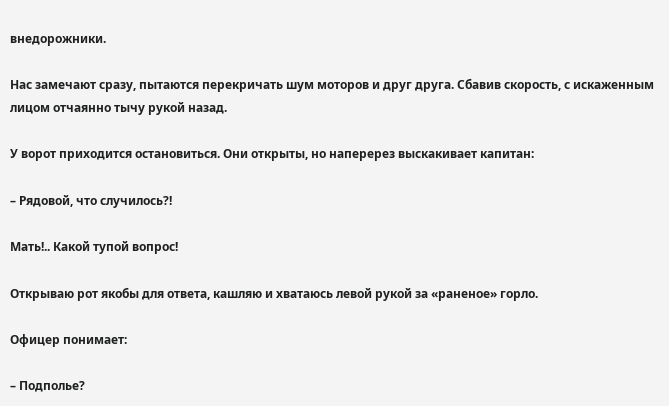внедорожники.

Нас замечают сразу, пытаются перекричать шум моторов и друг друга. Сбавив скорость, с искаженным лицом отчаянно тычу рукой назад.

У ворот приходится остановиться. Они открыты, но наперерез выскакивает капитан:

– Рядовой, что случилось?!

Мать!.. Какой тупой вопрос!

Открываю рот якобы для ответа, кашляю и хватаюсь левой рукой за «раненое» горло.

Офицер понимает:

– Подполье?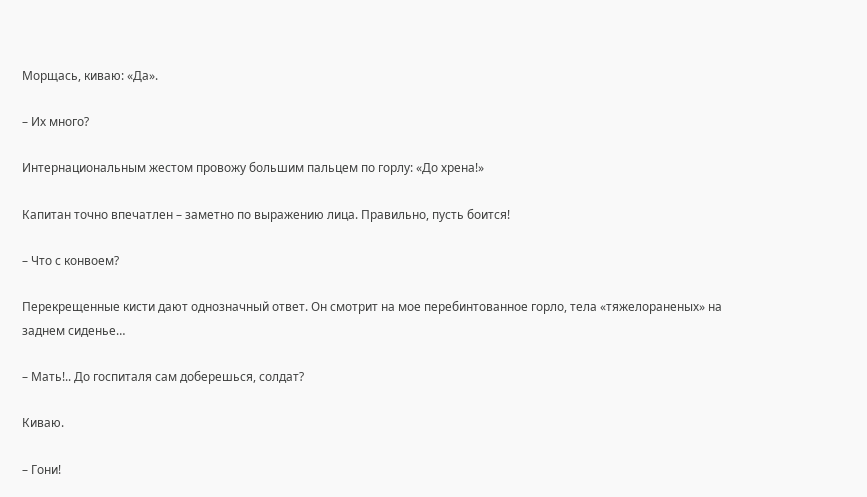Морщась, киваю: «Да».

– Их много?

Интернациональным жестом провожу большим пальцем по горлу: «До хрена!»

Капитан точно впечатлен – заметно по выражению лица. Правильно, пусть боится!

– Что с конвоем?

Перекрещенные кисти дают однозначный ответ. Он смотрит на мое перебинтованное горло, тела «тяжелораненых» на заднем сиденье…

– Мать!.. До госпиталя сам доберешься, солдат?

Киваю.

– Гони!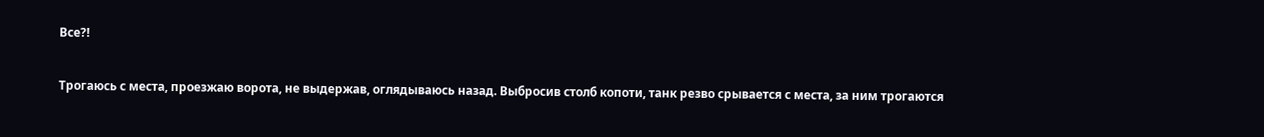Все?!

Трогаюсь с места, проезжаю ворота, не выдержав, оглядываюсь назад. Выбросив столб копоти, танк резво срывается с места, за ним трогаются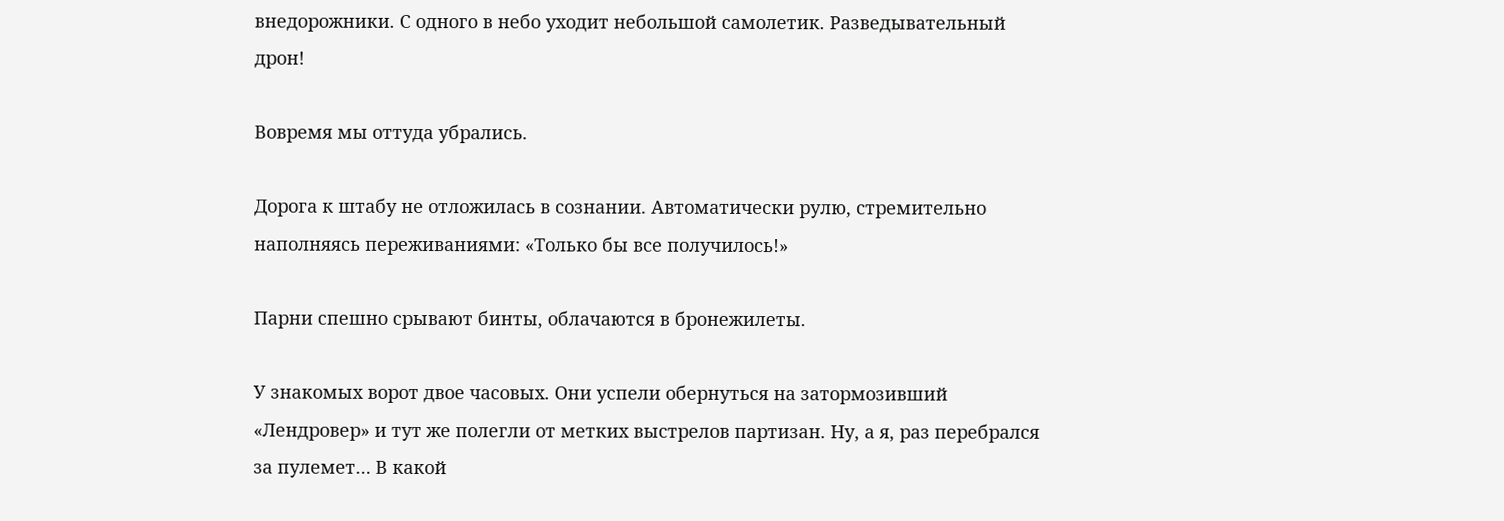внедорожники. С одного в небо уходит небольшой самолетик. Разведывательный дрон!

Вовремя мы оттуда убрались.

Дорога к штабу не отложилась в сознании. Автоматически рулю, стремительно наполняясь переживаниями: «Только бы все получилось!»

Парни спешно срывают бинты, облачаются в бронежилеты.

У знакомых ворот двое часовых. Они успели обернуться на затормозивший «Лендровер» и тут же полегли от метких выстрелов партизан. Ну, а я, раз перебрался за пулемет… В какой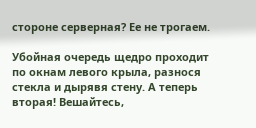стороне серверная? Ее не трогаем.

Убойная очередь щедро проходит по окнам левого крыла, разнося стекла и дырявя стену. А теперь вторая! Вешайтесь,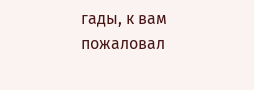гады, к вам пожаловал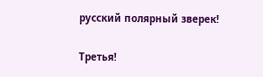русский полярный зверек!

Третья!